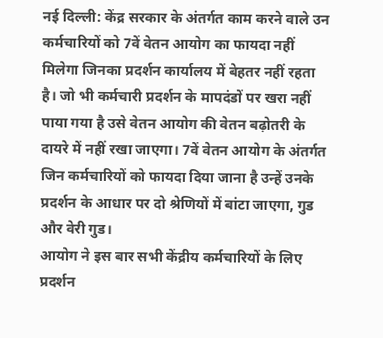नई दिल्ली: केंद्र सरकार के अंतर्गत काम करने वाले उन कर्मचारियों को 7वें वेतन आयोग का फायदा नहीं मिलेगा जिनका प्रदर्शन कार्यालय में बेहतर नहीं रहता है। जो भी कर्मचारी प्रदर्शन के मापदंडों पर खरा नहीं पाया गया है उसे वेतन आयोग की वेतन बढ़ोतरी के दायरे में नहीं रखा जाएगा। 7वें वेतन आयोग के अंतर्गत जिन कर्मचारियों को फायदा दिया जाना है उन्हें उनके प्रदर्शन के आधार पर दो श्रेणियों में बांटा जाएगा, गुड और वेरी गुड।
आयोग ने इस बार सभी केंद्रीय कर्मचारियों के लिए प्रदर्शन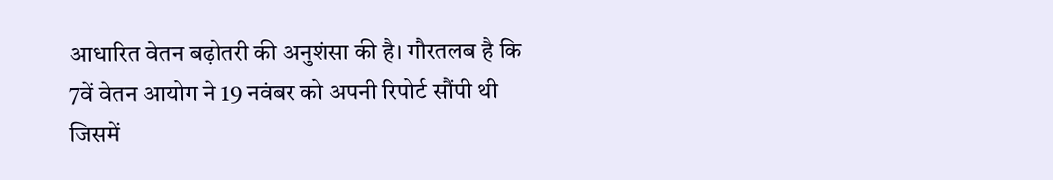आधारित वेतन बढ़ोतरी की अनुशंसा की है। गौरतलब है कि 7वें वेतन आयोग ने 19 नवंबर को अपनी रिपोर्ट सौंपी थी जिसमें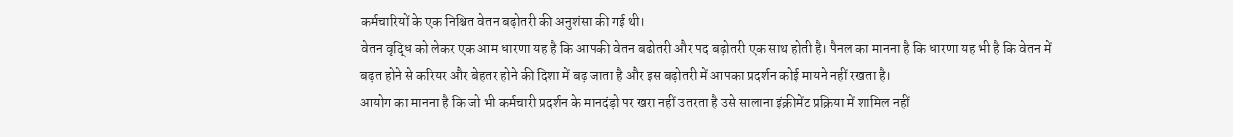कर्मचारियों के एक निश्चित वेतन बढ़ोतरी की अनुशंसा की गई थी।
वेतन वृद्धि को लेकर एक आम धारणा यह है कि आपकी वेतन बढोतरी और पद बढ़ोतरी एक साथ होती है। पैनल का मानना है कि धारणा यह भी है कि वेतन में बढ़त होने से करियर और बेहतर होने की दिशा में बढ़ जाता है और इस बढ़ोतरी में आपका प्रदर्शन कोई मायने नहीं रखता है।
आयोग का मानना है कि जो भी कर्मचारी प्रदर्शन के मानदंड़ो पर खरा नहीं उतरता है उसे सालाना इंक्रीमेंट प्रक्रिया में शामिल नहीं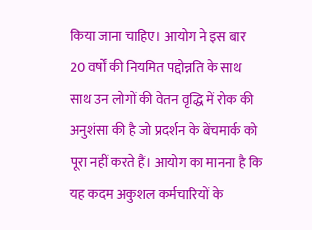किया जाना चाहिए। आयोग ने इस बार 20 वर्षों की नियमित पद्दोन्नति के साथ साथ उन लोगों की वेतन वृद्धि में रोक की अनुशंसा की है जो प्रदर्शन के बेंचमार्क को पूरा नहीं करते हैं। आयोग का मानना है कि यह कदम अकुशल कर्मचारियों के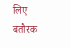लिए बतौरक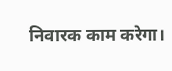निवारक काम करेगा।